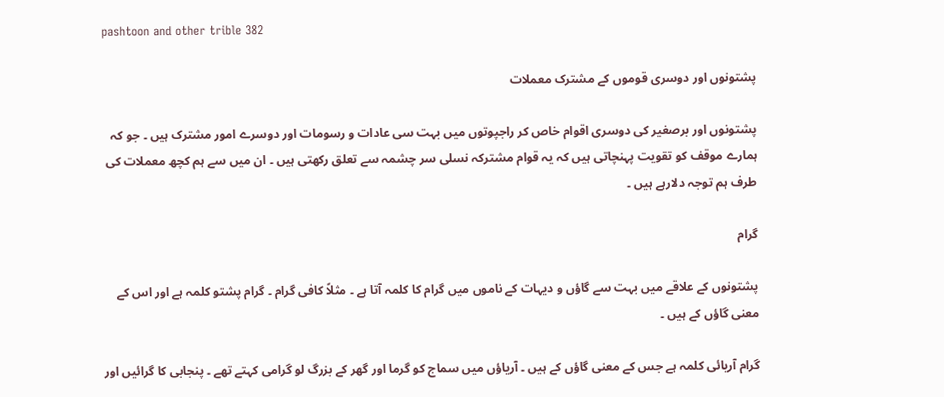pashtoon and other trible 382

پشتونوں اور دوسری قوموں کے مشترک معملات

پشتونوں اور برصغیر کی دوسری اقوام خاص کر راجپوتوں میں بہت سی عادات و رسومات اور دوسرے امور مشترک ہیں ۔ جو کہ ہمارے موقف کو تقویت پہنچاتی ہیں کہ یہ قوام مشترکہ نسلی سر چشمہ سے تعلق رکھتی ہیں ۔ ان میں سے ہم کچھ معملات کی طرف ہم توجہ دلارہے ہیں ۔

گرام

پشتونوں کے علاقے میں بہت سے گاؤں و دیہات کے ناموں میں گرام کا کلمہ آتا ہے ۔ مثلاً کافی گرام ۔ گرام پشتو کلمہ ہے اور اس کے معنی گاؤں کے ہیں ۔

گرام آریائی کلمہ ہے جس کے معنی گاؤں کے ہیں ۔ آریاؤں میں سماج کو گرما اور گھر کے بزرگ لو گرامی کہتے تھے ۔ پنجابی کا گرائیں اور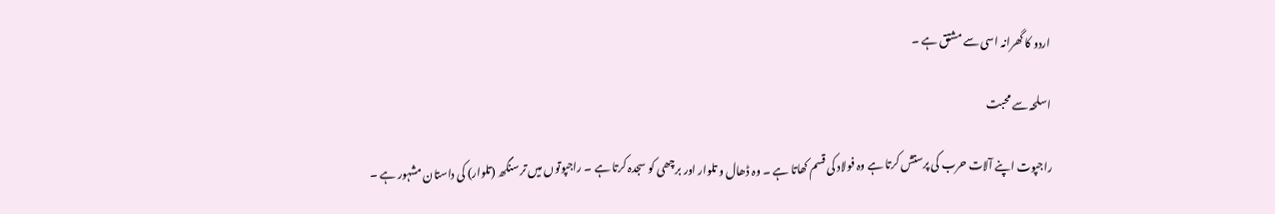اردو کا گھرانہ اسی سے مشتق ہے ۔

اسلحہ سے محبت

راجپوت اپنے آلات حرب کی پرستش کرتا ہے وہ فولاد کی قسم کھاتا ہے ۔ وہ ڈھال و تلوار اور برچھی کو سجدہ کرتا ہے ۔ راجپوتوں میں تر سنگھ (تلوار) کی داستان مشہور ہے ۔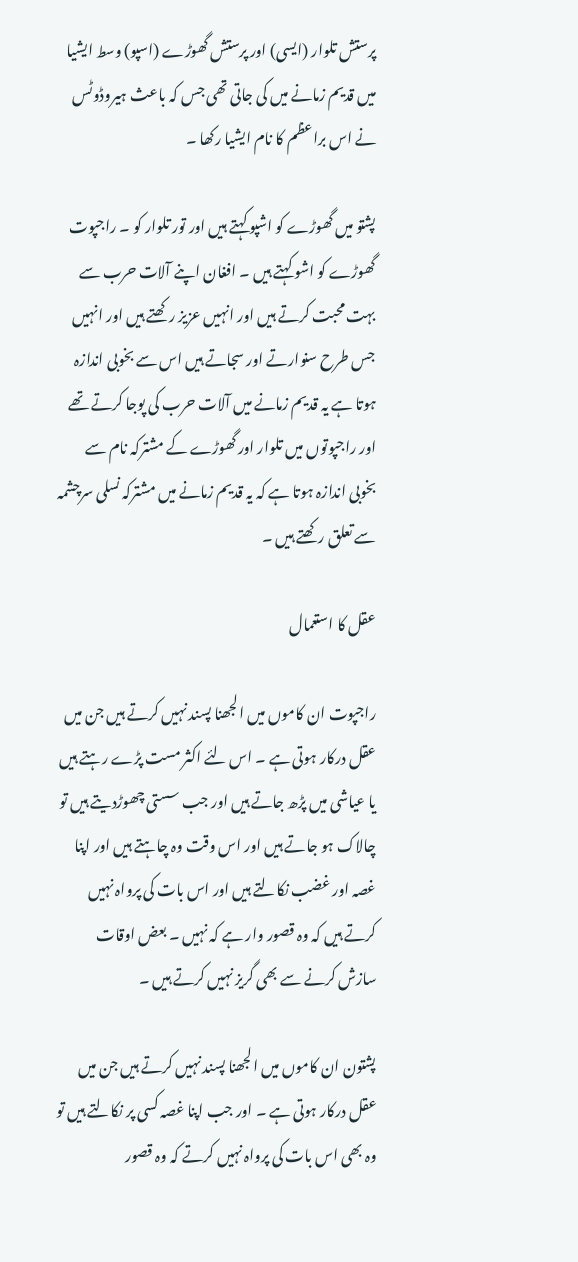پرستش تلوار (ایسی) اور پرستش گھوڑے (اسپو) وسط ایشیا میں قدیم زمانے میں کی جاتی تھی جس کہ باعث ہیروڈوٹس نے اس براعظم کا نام ایشیا رکھا ۔

پشتو میں گھوڑے کو اشپو کہتے ہیں اور تور تلوار کو ۔ راجپوت گھوڑے کو اشو کہتے ہیں ۔ افغان اپنے آلات حرب سے بہت محبت کرتے ہیں اور انہیں عزیز رکھتے ہیں اور انہیں جس طرح سنوارتے اور سجاتے ہیں اس سے بخوبی اندازہ ہوتا ہے یہ قدیم زمانے میں آلات حرب کی پوجا کرتے تھے اور راجپوتوں میں تلوار اور گھوڑے کے مشترکہ نام سے بخوبی اندازہ ہوتا ہے کہ یہ قدیم زمانے میں مشترکہ نسلی سرچشمہ سے تعلق رکھتے ہیں ۔

عقل کا استعمال

راجپوت ان کاموں میں الجھنا پسند نہیں کرتے ہیں جن میں عقل درکار ہوتی ہے ۔ اس لئے اکثر مست پڑے رہتے ہیں یا عیاشی میں پڑھ جاتے ہیں اور جب سستی چھوڑدیتے ہیں تو چالاک ہو جاتے ہیں اور اس وقت وہ چاہتے ہیں اور اپنا غصہ اور غضب نکالتے ہیں اور اس بات کی پرواہ نہیں کرتے ہیں کہ وہ قصور وار ہے کہ نہیں ۔ بعض اوقات سازش کرنے سے بھی گریز نہیں کرتے ہیں ۔

پشتون ان کاموں میں الجھنا پسند نہیں کرتے ہیں جن میں عقل درکار ہوتی ہے ۔ اور جب اپنا غصہ کسی پر نکالتے ہیں تو وہ بھی اس بات کی پرواہ نہیں کرتے کہ وہ قصور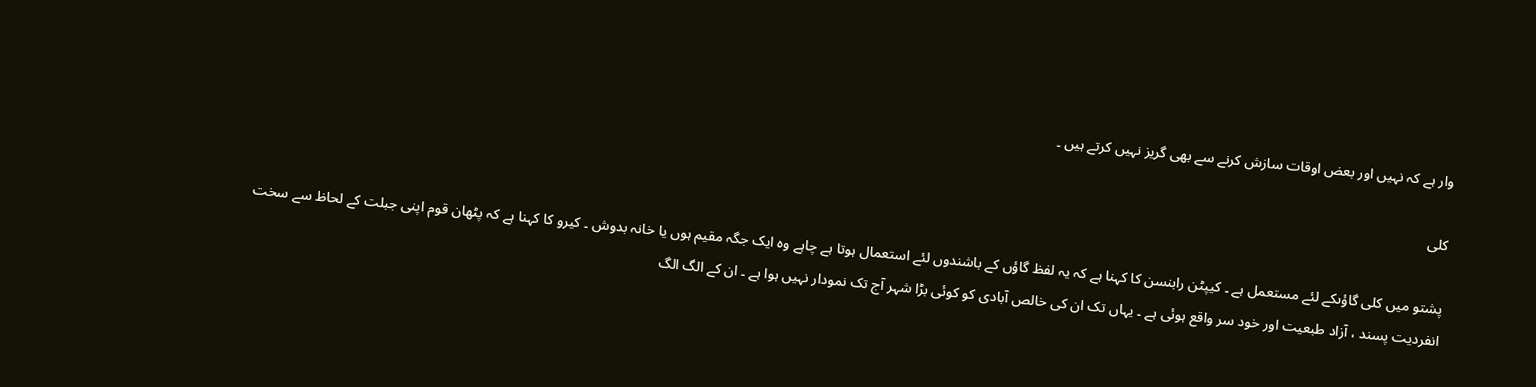وار ہے کہ نہیں اور بعض اوقات سازش کرنے سے بھی گریز نہیں کرتے ہیں ۔

کلی

پشتو میں کلی گاؤںکے لئے مستعمل ہے ۔ کیپٹن رابنسن کا کہنا ہے کہ یہ لفظ گاؤں کے باشندوں لئے استعمال ہوتا ہے چاہے وہ ایک جگہ مقیم ہوں یا خانہ بدوش ۔ کیرو کا کہنا ہے کہ پٹھان قوم اپنی جبلت کے لحاظ سے سخت انفردیت پسند ، آزاد طبعیت اور خود سر واقع ہوئی ہے ۔ یہاں تک ان کی خالص آبادی کو کوئی بڑا شہر آج تک نمودار نہیں ہوا ہے ۔ ان کے الگ الگ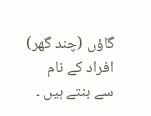گاؤں (چند گھر) افراد کے نام سے بنتے ہیں ۔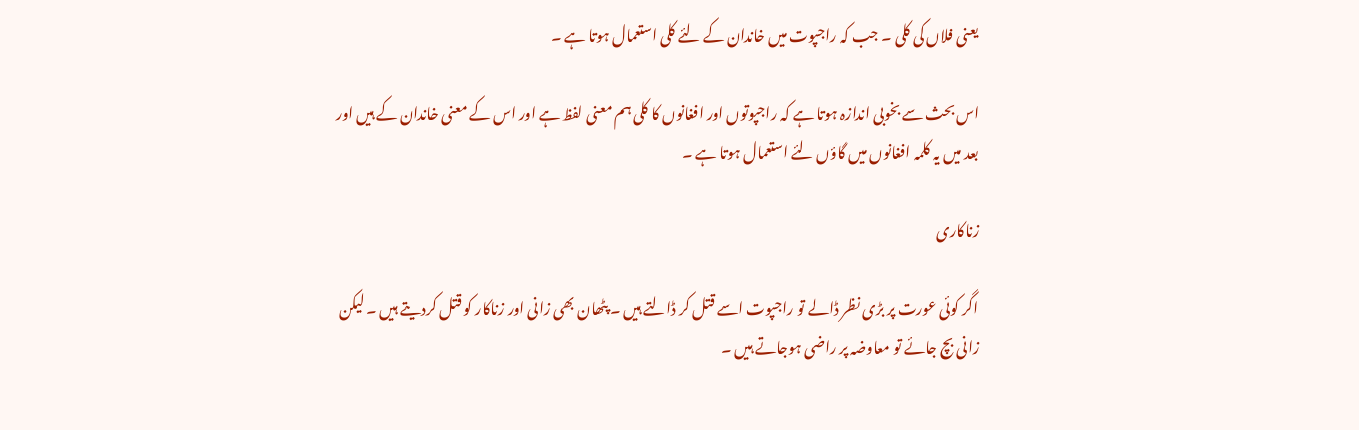یعنی فلاں کی کلی ۔ جب کہ راجپوت میں خاندان کے لئے کلی استعمال ہوتا ہے ۔

اس بحث سے بخوبی اندازہ ہوتا ہے کہ راجپوتوں اور افغانوں کا کلی ہم معنی لفظ ہے اور اس کے معنی خاندان کے ہیں اور بعد میں یہ کلمہ افغانوں میں گاؤں لئے استعمال ہوتا ہے ۔

زناکاری

اگر کوئی عورت پر بڑی نظر ڈالے تو راجپوت اسے قتل کر ڈالتے ہیں ۔ پٹھان بھی زانی اور زناکار کو قتل کردیتے ہیں ۔ لیکن زانی بچ جائے تو معاوضہ پر راضی ہوجاتے ہیں ۔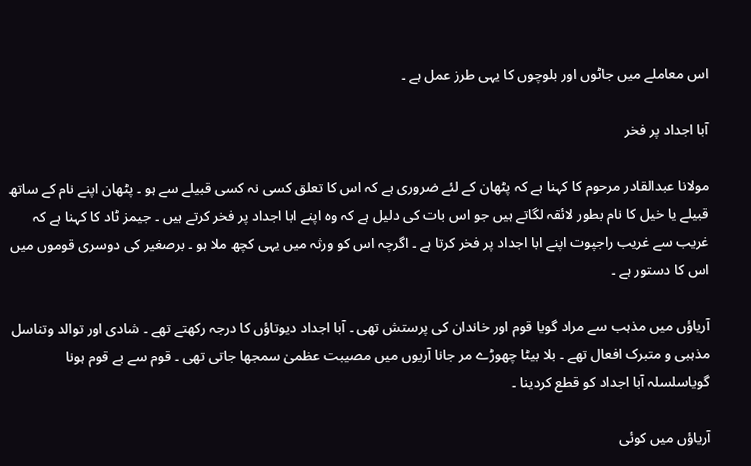اس معاملے میں جاٹوں اور بلوچوں کا یہی طرز عمل ہے ۔

آبا اجداد پر فخر

مولانا عبدالقادر مرحوم کا کہنا ہے کہ پٹھان کے لئے ضروری ہے کہ اس کا تعلق کسی نہ کسی قبیلے سے ہو ۔ پٹھان اپنے نام کے ساتھ قبیلے یا خیل کا نام بطور لائقہ لگاتے ہیں جو اس بات کی دلیل ہے کہ وہ اپنے ابا اجداد پر فخر کرتے ہیں ۔ جیمز ٹاد کا کہنا ہے کہ غریب سے غریب راجپوت اپنے ابا اجداد پر فخر کرتا ہے ۔ اگرچہ اس کو ورثہ میں یہی کچھ ملا ہو ۔ برصغیر کی دوسری قوموں میں اس کا دستور ہے ۔

آریاؤں میں مذہب سے مراد گویا قوم اور خاندان کی پرستش تھی ۔ آبا اجداد دیوتاؤں کا درجہ رکھتے تھے ۔ شادی اور توالد وتناسل مذہبی و متبرک افعال تھے ۔ بلا بیٹا چھوڑے مر جانا آریوں میں مصیبت عظمیٰ سمجھا جاتی تھی ۔ قوم سے بے قوم ہونا گویاسلسلہ آبا اجداد کو قطع کردینا ۔

آریاؤں میں کوئی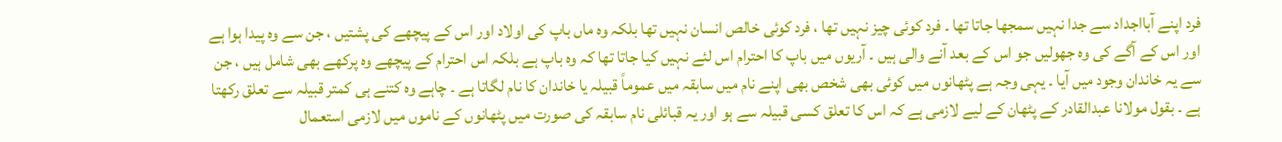فرد اپنے آبااجداد سے جدا نہیں سمجھا جاتا تھا ۔ فرد کوئی چیز نہیں تھا ، فرد کوئی خالص انسان نہیں تھا بلکہ وہ ماں باپ کی اولاد اور اس کے پیچھے کی پشتیں ، جن سے وہ پیدا ہوا ہے اور اس کے آگے کی وہ جھولیں جو اس کے بعد آنے والی ہیں ۔ آریوں میں باپ کا احترام اس لئے نہیں کیا جاتا تھا کہ وہ باپ ہے بلکہ اس احترام کے پیچھے وہ پرکھے بھی شامل ہیں ، جن سے یہ خاندان وجود میں آیا ۔ یہی وجہ ہے پٹھانوں میں کوئی بھی شخص بھی اپنے نام میں سابقہ میں عموماً قبیلہ یا خاندان کا نام لگاتا ہے ۔ چاہے وہ کتنے ہی کمتر قبیلہ سے تعلق رکھتا ہے ۔ بقول مولانا عبدالقادر کے پٹھان کے لیے لازمی ہے کہ اس کا تعلق کسی قبیلہ سے ہو اور یہ قبائلی نام سابقہ کی صورت میں پٹھانوں کے ناموں میں لازمی استعمال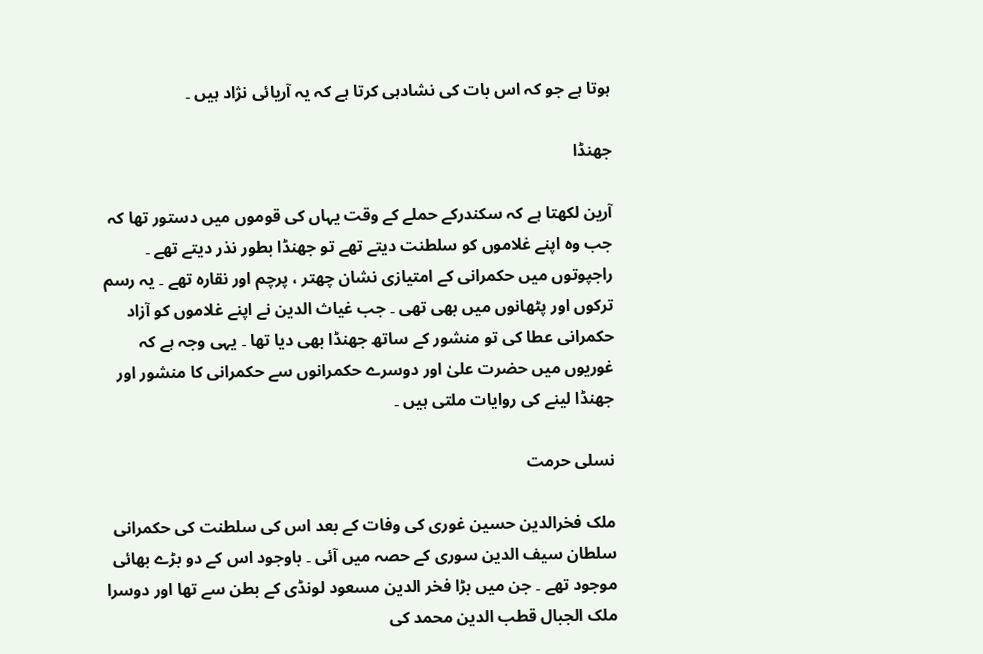ہوتا ہے جو کہ اس بات کی نشادہی کرتا ہے کہ یہ آریائی نژاد ہیں ۔

جھنڈا

آرین لکھتا ہے کہ سکندرکے حملے کے وقت یہاں کی قوموں میں دستور تھا کہ جب وہ اپنے غلاموں کو سلطنت دیتے تھے تو جھنڈا بطور نذر دیتے تھے ۔ راجپوتوں میں حکمرانی کے امتیازی نشان چھتر ، پرچم اور نقارہ تھے ۔ یہ رسم ترکوں اور پٹھانوں میں بھی تھی ۔ جب غیاث الدین نے اپنے غلاموں کو آزاد حکمرانی عطا کی تو منشور کے ساتھ جھنڈا بھی دیا تھا ۔ یہی وجہ ہے کہ غوریوں میں حضرت علیٰ اور دوسرے حکمرانوں سے حکمرانی کا منشور اور جھنڈا لینے کی روایات ملتی ہیں ۔

نسلی حرمت

ملک فخرالدین حسین غوری کی وفات کے بعد اس کی سلطنت کی حکمرانی سلطان سیف الدین سوری کے حصہ میں آئی ۔ باوجود اس کے دو بڑے بھائی موجود تھے ۔ جن میں بڑا فخر الدین مسعود لونڈی کے بطن سے تھا اور دوسرا ملک الجبال قطب الدین محمد کی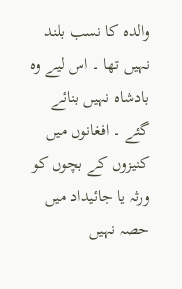والدہ کا نسب بلند نہیں تھا ۔ اس لیے وہ بادشاہ نہیں بنائے گئے ۔ افغانوں میں کنیزوں کے بچوں کو ورثہ یا جائیداد میں حصہ نہیں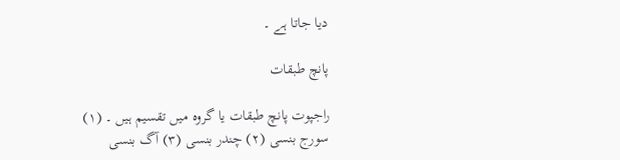دیا جاتا ہے ۔

پانچ طبقات

راجپوت پانچ طبقات یا گروہ میں تقسیم ہیں ۔ (۱) سورج بنسی (۲) چندر بنسی (۳) آگ بنسی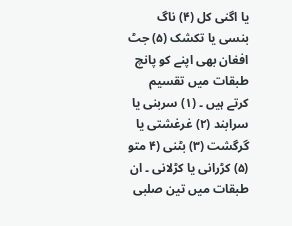یا اگنی کل (۴) ناگ بنسی یا تکشک (۵) جٹ افغان بھی اپنے کو پانچ طبقات میں تقسیم کرتے ہیں ۔ (۱) سربنی یا سرابند (۲) غرغشتی یا گرگشت (۳) بٹنی (۴ متو (۵) کڑرانی یا کڑلانی ۔ ان طبقات میں تین صلبی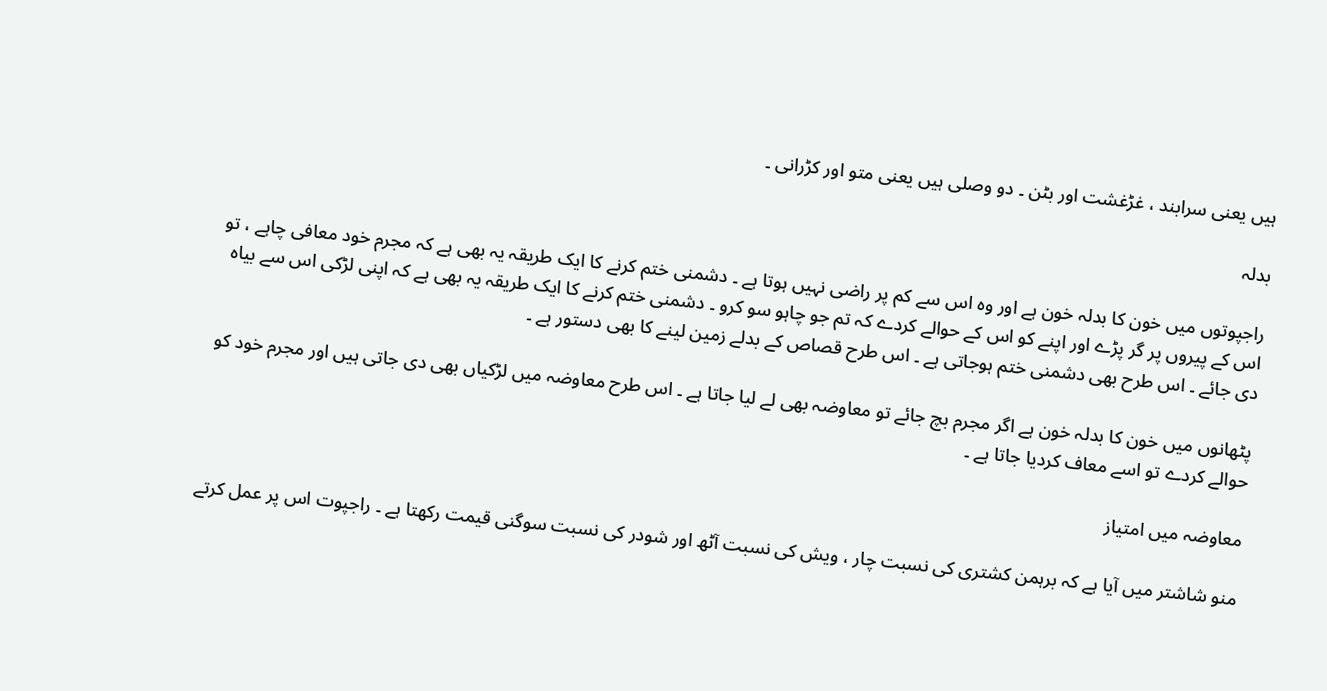ہیں یعنی سرابند ، غڑغشت اور بٹن ۔ دو وصلی ہیں یعنی متو اور کڑرانی ۔

بدلہ

راجپوتوں میں خون کا بدلہ خون ہے اور وہ اس سے کم پر راضی نہیں ہوتا ہے ۔ دشمنی ختم کرنے کا ایک طریقہ یہ بھی ہے کہ مجرم خود معافی چاہے ، تو اس کے پیروں پر گر پڑے اور اپنے کو اس کے حوالے کردے کہ تم جو چاہو سو کرو ۔ دشمنی ختم کرنے کا ایک طریقہ یہ بھی ہے کہ اپنی لڑکی اس سے بیاہ دی جائے ۔ اس طرح بھی دشمنی ختم ہوجاتی ہے ۔ اس طرح قصاص کے بدلے زمین لینے کا بھی دستور ہے ۔

پٹھانوں میں خون کا بدلہ خون ہے اگر مجرم بچ جائے تو معاوضہ بھی لے لیا جاتا ہے ۔ اس طرح معاوضہ میں لڑکیاں بھی دی جاتی ہیں اور مجرم خود کو حوالے کردے تو اسے معاف کردیا جاتا ہے ۔

معاوضہ میں امتیاز

منو شاشتر میں آیا ہے کہ برہمن کشتری کی نسبت چار ، ویش کی نسبت آٹھ اور شودر کی نسبت سوگنی قیمت رکھتا ہے ۔ راجپوت اس پر عمل کرتے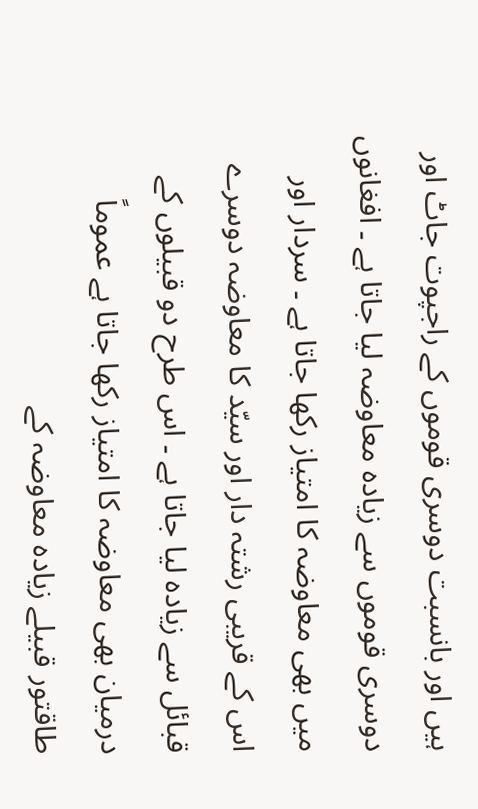ہیں اور بانسبت دوسری قوموں کے راجپوت جاٹ اور دوسری قوموں سے زیادہ معاوضہ لیا جاتا ہے ۔ افغانوں میں بھی معاوضہ کا امتیاز رکھا جاتا ہے ۔ سردار اور اس کے قریبی رشتہ دار اور سیّد کا معاوضہ دوسرے قبائل سے زیادہ لیا جاتا ہے ۔ اس طرح دو قبیلوں کے درمیان بھی معاوضہ کا امتیاز رکھا جاتا ہے عموماً طاقتور قبیلے زیادہ معاوضہ کے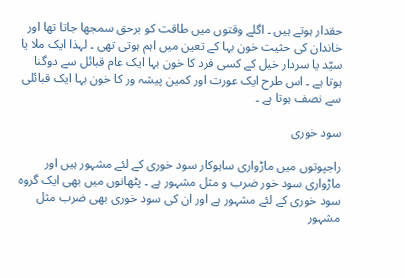حقدار ہوتے ہیں ۔ اگلے وقتوں میں طاقت کو برحق سمجھا جاتا تھا اور خاندان کی حثیت خون بہا کے تعین میں اہم ہوتی تھی ۔ لہذا ایک ملا یا سیّد یا سردار خیل کے کسی فرد کا خون بہا ایک عام قبائل سے دوگنا ہوتا ہے ۔ اس طرح ایک عورت اور کمین پیشہ ور کا خون بہا ایک قبائلی سے نصف ہوتا ہے ۔

سود خوری

راجپوتوں میں ماڑواری ساہوکار سود خوری کے لئے مشہور ہیں اور ماڑواری سود خور ضرب و مثل مشہور ہے ۔ پٹھانوں میں بھی ایک گروہ سود خوری کے لئے مشہور ہے اور ان کی سود خوری بھی ضرب مثل مشہور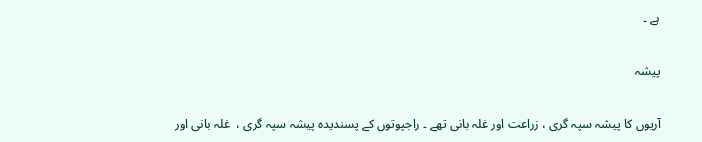ہے ۔

پیشہ

آریوں کا پیشہ سپہ گری ، زراعت اور غلہ بانی تھے ۔ راجپوتوں کے پسندیدہ پیشہ سپہ گری ،  غلہ بانی اور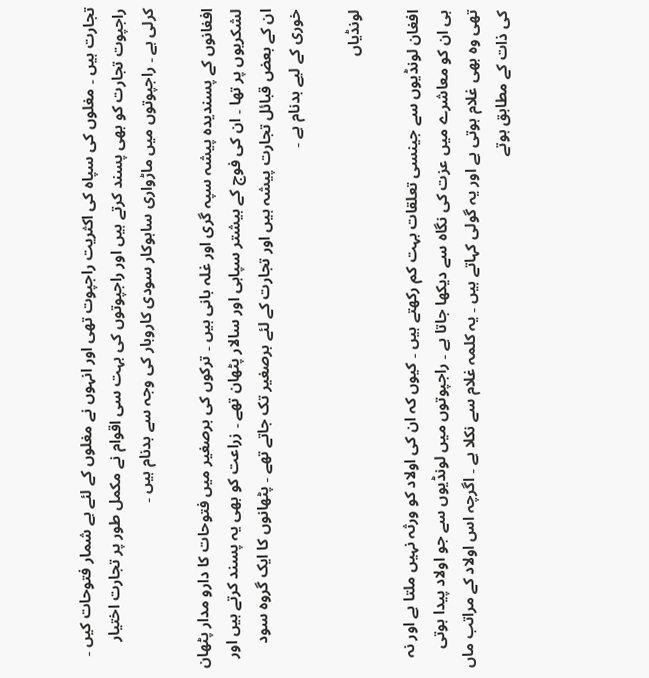تجارت ہیں ۔ مغلوں کی سپاہ کی اکثریت راجپوت تھی اور انہوں نے مغلوں کے لئے بے شمار فتوحات کیں ۔ راجپوت تجارت کو بھی پسند کرتے ہیں اور راجپوتوں کی بہت سی اقوام نے مکمل طور پر تجارت اختیار کرلی ہے ۔ راجپوتوں میں ماڑواری ساہوکار سودی کاروبار کی وجہ سے بدنام ہیں ۔

افغانوں کے پسندیدہ پیشہ سپہ گری اور غلہ بانی ہیں ۔ ترکوں کی برصغیر میں فتوحات کا دارو مدار پٹھان لشکریوں پر تھا ۔ ان کی فوج کے بیشتر سپاہی اور سالار پٹھان تھے ۔ زراعت کو بھی یہ پسند کرتے ہیں اور ان کے بعض قبائل تجارت پیشہ ہیں اور تجارت کے لئے برصغیر تک جاتے تھے ۔ پٹھانوں کا ایک گروہ سود خوری کے لیے بدنام ہے ۔

لونڈیاں

افغان لونڈیوں سے جینسی تعلقات بہت کم رکھتے ہیں ۔ کیوں کہ ان کی اولاد کو ورثہ نہیں ملتا ہے اور نہ ہی ان کو معاشرے میں عزت کی نگاہ سے دیکھا جاتا ہے ۔ راجپوتوں میں لونڈیوں سے جو اولاد پیدا ہوتی تھی وہ بھی غلام ہوتی ہے اور یہ گولی کہاتے ہیں ۔ یہ کلمہ غلام سے نکلا ہے ۔ اگرچہ اس اولاد کے مراتب ماں کی ذات کے مطابق ہوتے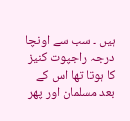ہیں ۔ سب سے اونچا درجہ راجپوت کنیز کا ہوتا تھا اس کے بعد مسلمان اور پھر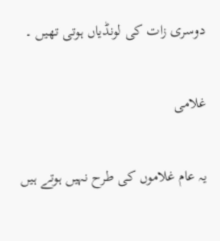دوسری زات کی لونڈیاں ہوتی تھیں ۔

غلامی

یہ عام غلاموں کی طرح نہیں ہوتے ہیں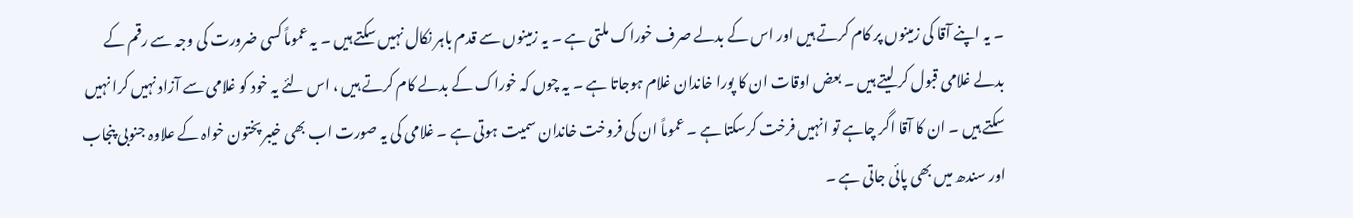۔ یہ اپنے آقا کی زمینوں پر کام کرتے ہیں اور اس کے بدلے صرف خوراک ملتی ہے ۔ یہ زمینوں سے قدم باہر نکال نہیں سکتے ہیں ۔ یہ عموماً کسی ضرورت کی وجہ سے رقم کے بدلے غلامی قبول کر لیتے ہیں ۔ بعض اوقات ان کا پورا خاندان غلام ہوجاتا ہے ۔ یہ چوں کہ خوراک کے بدلے کام کرتے ہیں ، اس لئے یہ خود کو غلامی سے آزاد نہیں کرا نہیں سکتے ہیں ۔ ان کا آقا اگر چاہے تو انہیں فرخت کرسکتا ہے ۔ عموماً ان کی فروخت خاندان سمیت ہوتی ہے ۔ غلامی کی یہ صورت اب بھی خیبر پختون خواہ کے علاوہ جنوبی پنجاب اور سندھ میں بھی پائی جاتی ہے ۔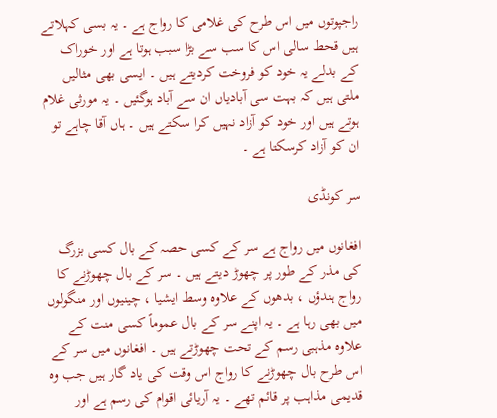راجپوتوں میں اس طرح کی غلامی کا رواج ہے ۔ یہ بسی کہلاتے ہیں قحط سالی اس کا سب سے بڑا سبب ہوتا ہے اور خوراک کے بدلے یہ خود کو فروخت کردیتے ہیں ۔ ایسی بھی مثالیں ملتی ہیں کہ بہت سی آبادیاں ان سے آباد ہوگئیں ۔ یہ مورثی غلام ہوتے ہیں اور خود کو آزاد نہیں کرا سکتے ہیں ۔ ہاں آقا چاہے تو ان کو آزاد کرسکتا ہے ۔

سر کونڈی

افغانوں میں رواج ہے سر کے کسی حصہ کے بال کسی بزرگ کی مذر کے طور پر چھوڑ دیتے ہیں ۔ سر کے بال چھوڑنے کا رواج ہندؤں ، بدھوں کے علاوہ وسط ایشیا ، چینیوں اور منگولوں میں بھی رہا ہے ۔ یہ اپنے سر کے بال عموماً کسی منت کے علاوہ مذہبی رسم کے تحت چھوڑتے ہیں ۔ افغانوں میں سر کے اس طرح بال چھوڑنے کا رواج اس وقت کی یاد گار ہیں جب وہ قدیمی مذاہب پر قائم تھے ۔ یہ آریائی اقوام کی رسم ہے اور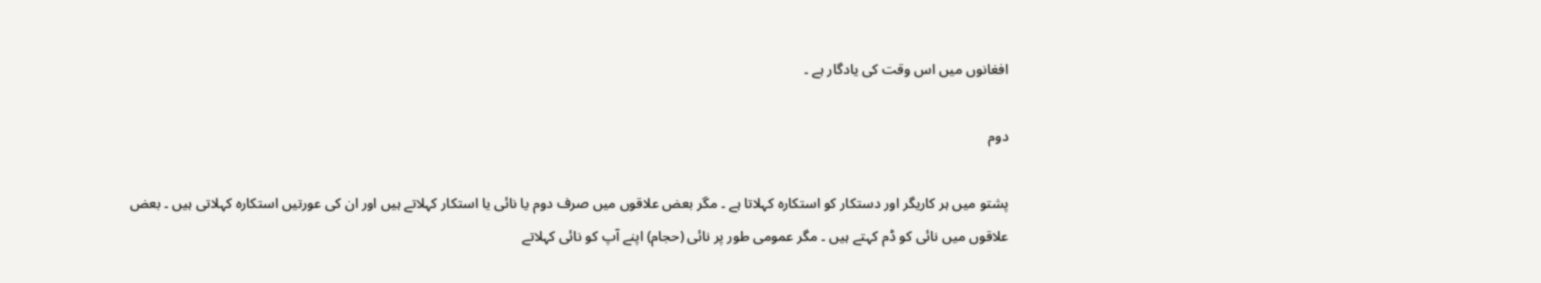افغانوں میں اس وقت کی یادگار ہے ۔

دوم

پشتو میں ہر کاریگر اور دستکار کو استکارہ کہلاتا ہے ۔ مگر بعض علاقوں میں صرف دوم یا نائی یا استکار کہلاتے ہیں اور ان کی عورتیں استکارہ کہلاتی ہیں ۔ بعض علاقوں میں نائی کو ڈم کہتے ہیں ۔ مگر عمومی طور پر نائی (حجام) اپنے آپ کو نائی کہلاتے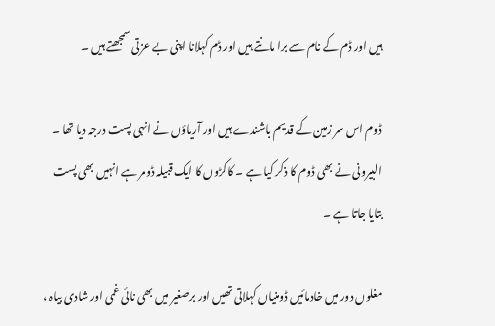ہیں اور ڈم کے نام سے برا مانتے ہیں اور ڈم کہلانا اپنی بے عزتی سمجھتے ہیں ۔

ڈوم اس سر زمین کے قدیم باشندے ہیں اور آریاؤں نے انہی پست درجہ دیا تھا ۔ البیرونی نے بھی ڈوم کا ذکر کیا ہے ۔ کاکڑوں کا ایک قبیلہ ڈومر ہے انہیں بھی پست بتایا جاتا ہے ۔

مغلوں دور میں خادمائیں ڈومنیاں کہلاتی تھیں اور برصغیر میں بھی نائی غمی اور شادی بیاہ ،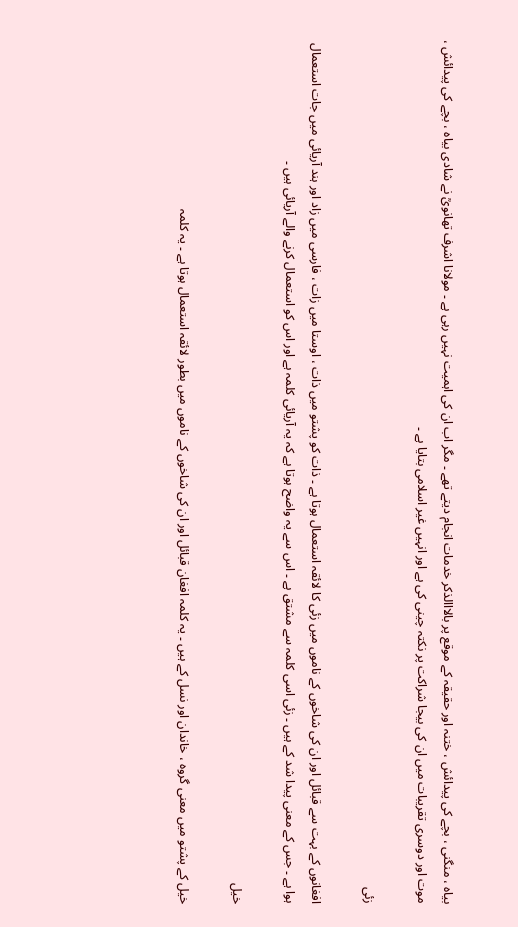بیاہ ، منگنی ، بچے کی پیدائش ، ختنہ اور حقیقہ کے موقع پر بالااالذکر خدمات انجام دیتے تھے ۔ مگر اب ان کی اہمیت نہیں رہی ہے ۔ مولانا اشرف تھانویؒ نے شادی بیاہ ، بچے کی پیدائش ، موت اور دوسری تقریبات میں ان کی بیجا شراکت پر نکتہ چینی کی ہے اور انہیں غیر اسلامی بتایا ہے ۔

زئی

افغانوں کے بہت سے قبائل اور ان کی شاخوں کے ناموں میں زئی کا لائقہ استعمال ہوتا ہے ۔ ذات کو پشتو میں ذات ، اوستا میں زات ، فارسی میں زاد اور ہند آریائی میں جات استعمال ہوا ہے ۔ جس کے معنی پیدا شد کے ہیں ۔ زئی اسی کلمہ سے مشتق ہے ۔ اس سے یہ واضح ہوتا ہے کہ یہ آریائی کلمہ ہے اور اس کو استعمال کرنے والے آریائی ہیں ۔

خیل

خیل کے پشتو میں معنی گروہ ، خاندان اور نسل کے ہیں ۔ یہ کلمہ افغان قبائل اور ان کی شاخوں کے ناموں میں بطور لائقہ استعمال ہوتا ہے ۔ یہ کلمہ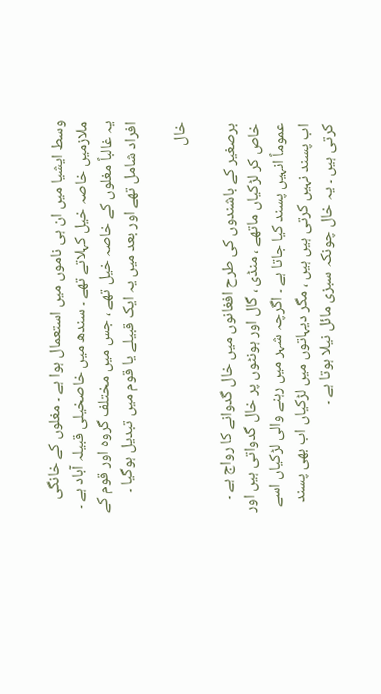وسط ایشیا میں ان ہی ناموں میں استعمال ہوا ہے ۔ مغلوں کے خانگی ملازمیں خاصہ خیل کہلاتے تھے ۔ سندھ میں خاصخیلی قبیلہ آباد ہے ۔ یہ غالباً مغلوں کے خاصہ خیل تھے ، جس میں مختلف گروہ اور قوم کے افراد شامل تھے اور بعد میں یہ ایک قبیلے یا قوم میں تبدیل ہوگیا ۔

خال

برصغیر کے باشندوں کی طرح افغانوں میں خال گدوانے کا رواج ہے ۔ خاص کر لڑکیاں ماتھے ، منڈی ، گال اور ہونٹوں پر خال گدواتی ہیں اور عموماً انہیں پسند کیا جاتا ہے ۔ اگرچہ شہر میں رہنے والی لڑکیاں اسے اب پسند نہیں کرتی ہیں ہیں ، مگر دیہاتوں میں لڑکیاں اب بھی پسند کرتی ہیں ۔ یہ خال چونکہ سبزی مائل نیلا ہوتا ہے ۔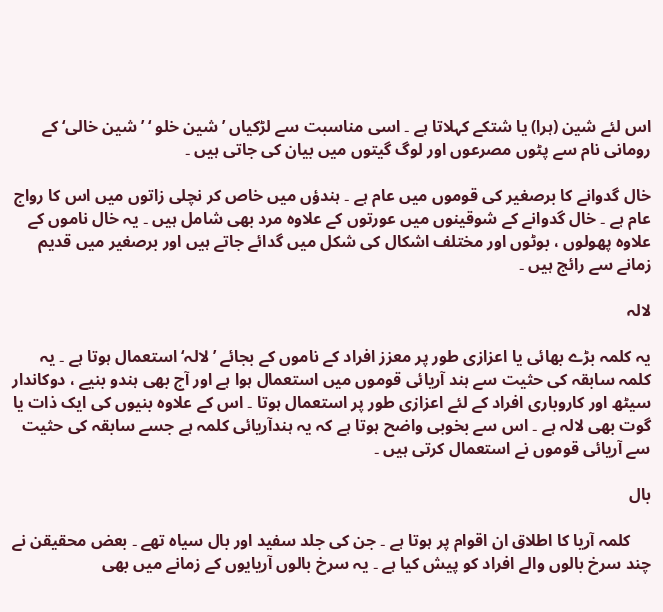اس لئے شین (ہرا) یا شتکے کہلاتا ہے ۔ اسی مناسبت سے لڑکیاں ’شین خلو ‘ ’شین خالی‘ کے رومانی نام سے پٹوں مصرعوں اور لوگ گیتوں میں بیان کی جاتی ہیں ۔

خال گدوانے کا برصغیر کی قوموں میں عام ہے ۔ ہندؤں میں خاص کر نچلی زاتوں میں اس کا رواج عام ہے ۔ خال گدوانے کے شوقینوں میں عورتوں کے علاوہ مرد بھی شامل ہیں ۔ یہ خال ناموں کے علاوہ پھولوں ، بوٹوں اور مختلف اشکال کی شکل میں گدائے جاتے ہیں اور برصغیر میں قدیم زمانے سے رائج ہیں ۔

لالہ

یہ کلمہ بڑے بھائی یا اعزازی طور پر معزز افراد کے ناموں کے بجائے ’لالہ‘ استعمال ہوتا ہے ۔ یہ کلمہ سابقہ کی حثیت سے ہند آریائی قوموں میں استعمال ہوا ہے اور آج بھی ہندو بنیے ، دوکاندار سیٹھ اور کاروباری افراد کے لئے اعزازی طور پر استعمال ہوتا ۔ اس کے علاوہ بنیوں کی ایک ذات یا گوت بھی لالہ ہے ۔ اس سے بخوبی واضح ہوتا ہے کہ یہ ہندآریائی کلمہ ہے جسے سابقہ کی حثیت سے آریائی قوموں نے استعمال کرتی ہیں ۔

بال

     کلمہ آریا کا اطلاق ان اقوام پر ہوتا ہے ۔ جن کی جلد سفید اور بال سیاہ تھے ۔ بعض محقیقن نے چند سرخ بالوں والے افراد کو پیش کیا ہے ۔ یہ سرخ بالوں آریایوں کے زمانے میں بھی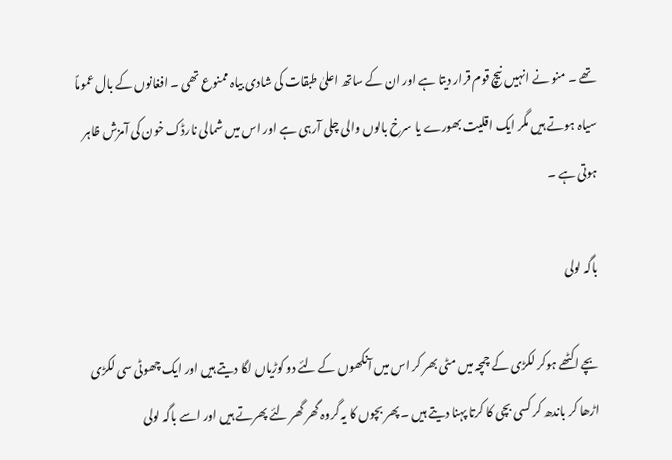تھے ۔ منو نے انہیں نیچ قوم قرار دیتا ہے اور ان کے ساتھ اعلیٰ طبقات کی شادی بیاہ ممنوع تھی ۔ افغانوں کے بال عموماً سیاہ ہوتے ہیں مگر ایک اقلیت بھورے یا سرخ بالوں والی چلی آرہی ہے اور اس میں شمالی نارڈک خون کی آمزش ظاہر ہوتی ہے ۔

باگہ لولی

بچے اکٹھے ہوکر لکڑی کے چمچہ میں مٹی بھر کر اس میں آنکھوں کے لئے دو کوڑیاں لگا دیتے ہیں اور ایک چھوٹی سی لکڑی اڑھا کر باندھ کر کسی بچی کا کرتا پہنا دیتے ہیں ۔ پھر بچوں کا یہ گروہ گھر گھر لئے پھرتے ہیں اور اسے باگہ لولی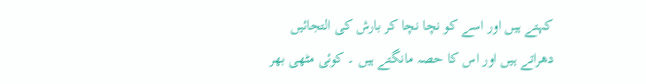کہتے ہیں اور اسے کو نچا نچا کر بارش کی التجائیں دھراتے ہیں اور اس کا حصہ مانگتے ہیں ۔ کوئی مٹھی بھر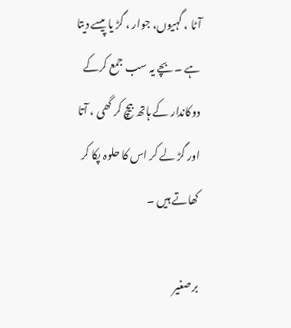آٹا ، گہیوں، جوار ، گڑ یا پیسے دیتا ہے ۔ بچے یہ سب جمع کرکے دوکاندار کے ہاتھ بیچ کر گھی ، آتا اور گڑ لے کر اس کا حلوہ پکا کر کھاتے ہیں ۔

برصغیر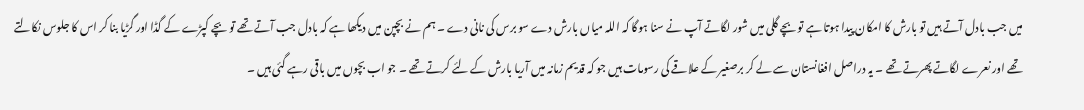میں جب بادل آتے ہیں تو بارش کا امکان پیدا ہوتا ہے تو بچے گلی میں شور لگاتے آپ نے سنا ہوگا کہ اللہ میاں بارش دے سو برس کی نانی دے ۔ ہم نے بچپن میں دیکھا ہے کہ بادل جب آتے تھے تو بچے کپڑے کے گڈا اور گڑیا بنا کر اس کا جلوس نکالتے تھے اور نعرے لگاتے پھرتے تھے ۔ یہ دراصل افغانستان سے لے کر برصغیر کے علاقے کی رسومات ہیں جو کہ قدیم زمانہ میں آریا بارش کے لئے کرتے تھے ۔ جو اب بچوں میں باقی رہے گئی ہیں ۔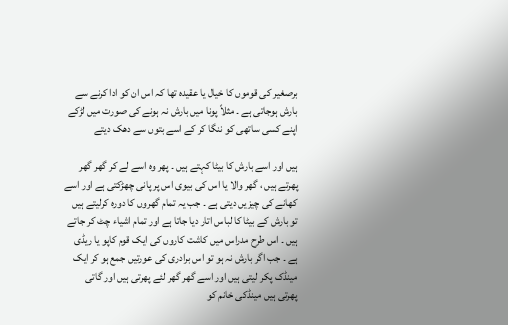برصغیر کی قوموں کا خیال یا عقیدہ تھا کہ اس ان کو ادا کرنے سے بارش ہوجاتی ہے ۔ مثلاً پونا میں بارش نہ ہونے کی صورت میں لڑکے اپنے کسی ساتھی کو ننگا کر کے اسے بتوں سے دھک دیتے

ہیں اور اسے بارش کا بیٹا کہتے ہیں ۔ پھر وہ اسے لے کر گھر گھر پھرتے ہیں ، گھر والا یا اس کی بیوی اس پر پانی چھڑکتی ہے اور اسے کھانے کی چیزیں دیتی ہے ۔ جب یہ تمام گھروں کا دورہ کرلیتے ہیں تو بارش کے بیٹا کا لباس اتار دیا جاتا ہے اور تمام اشیاء چٹ کر جاتے ہیں ۔ اس طرح مدراس میں کاشت کاروں کی ایک قوم کاپو یا ریڈی ہے ۔ جب اگر بارش نہ ہو تو اس برادری کی عورتیں جمع ہو کر ایک مینڈک پکر لیتی ہیں اور اسے گھر گھر لئے پھرتی ہیں اور گاتی پھرتی ہیں مینڈکی خانم کو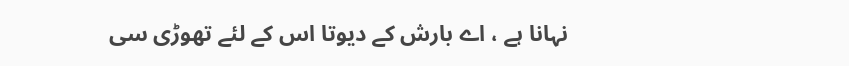نہانا ہے ، اے بارش کے دیوتا اس کے لئے تھوڑی سی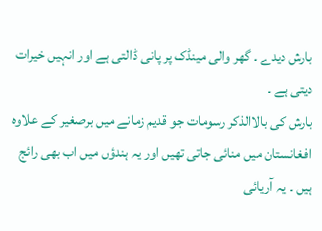بارش دیدے ۔ گھر والی مینڈک پر پانی ڈالتی ہے اور انہیں خیرات دیتی ہے ۔
بارش کی بالاالذکر رسومات جو قدیم زمانے میں برصغیر کے علاوہ افغانستان میں منائی جاتی تھیں اور یہ ہندؤں میں اب بھی رائج ہیں ۔ یہ آریائی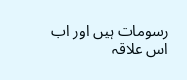رسومات ہیں اور اب اس علاقہ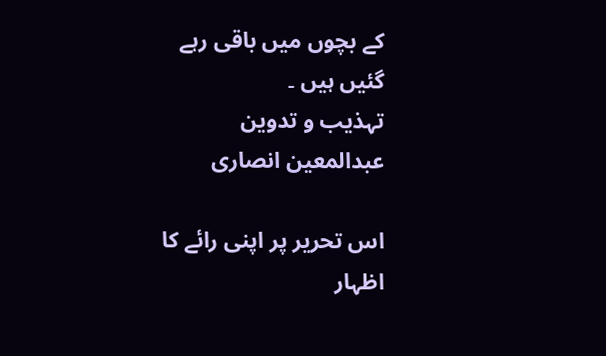کے بچوں میں باقی رہے گئیں ہیں ۔
تہذیب و تدوین
عبدالمعین انصاری

اس تحریر پر اپنی رائے کا اظہار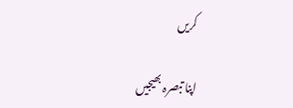کریں

اپنا تبصرہ بھیجیں